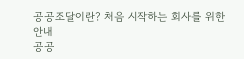공공조달이란? 처음 시작하는 회사를 위한 안내
공공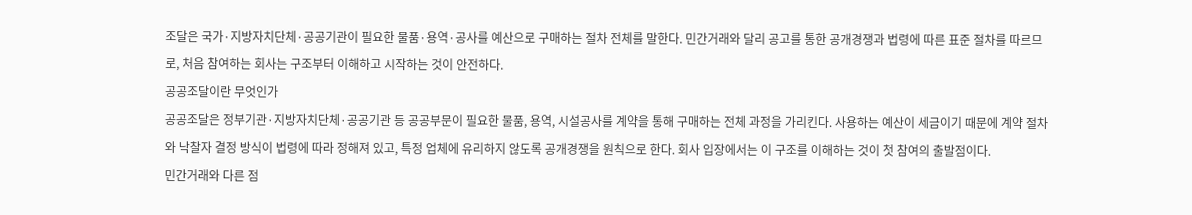조달은 국가·지방자치단체·공공기관이 필요한 물품·용역·공사를 예산으로 구매하는 절차 전체를 말한다. 민간거래와 달리 공고를 통한 공개경쟁과 법령에 따른 표준 절차를 따르므로, 처음 참여하는 회사는 구조부터 이해하고 시작하는 것이 안전하다.
공공조달이란 무엇인가
공공조달은 정부기관·지방자치단체·공공기관 등 공공부문이 필요한 물품, 용역, 시설공사를 계약을 통해 구매하는 전체 과정을 가리킨다. 사용하는 예산이 세금이기 때문에 계약 절차와 낙찰자 결정 방식이 법령에 따라 정해져 있고, 특정 업체에 유리하지 않도록 공개경쟁을 원칙으로 한다. 회사 입장에서는 이 구조를 이해하는 것이 첫 참여의 출발점이다.
민간거래와 다른 점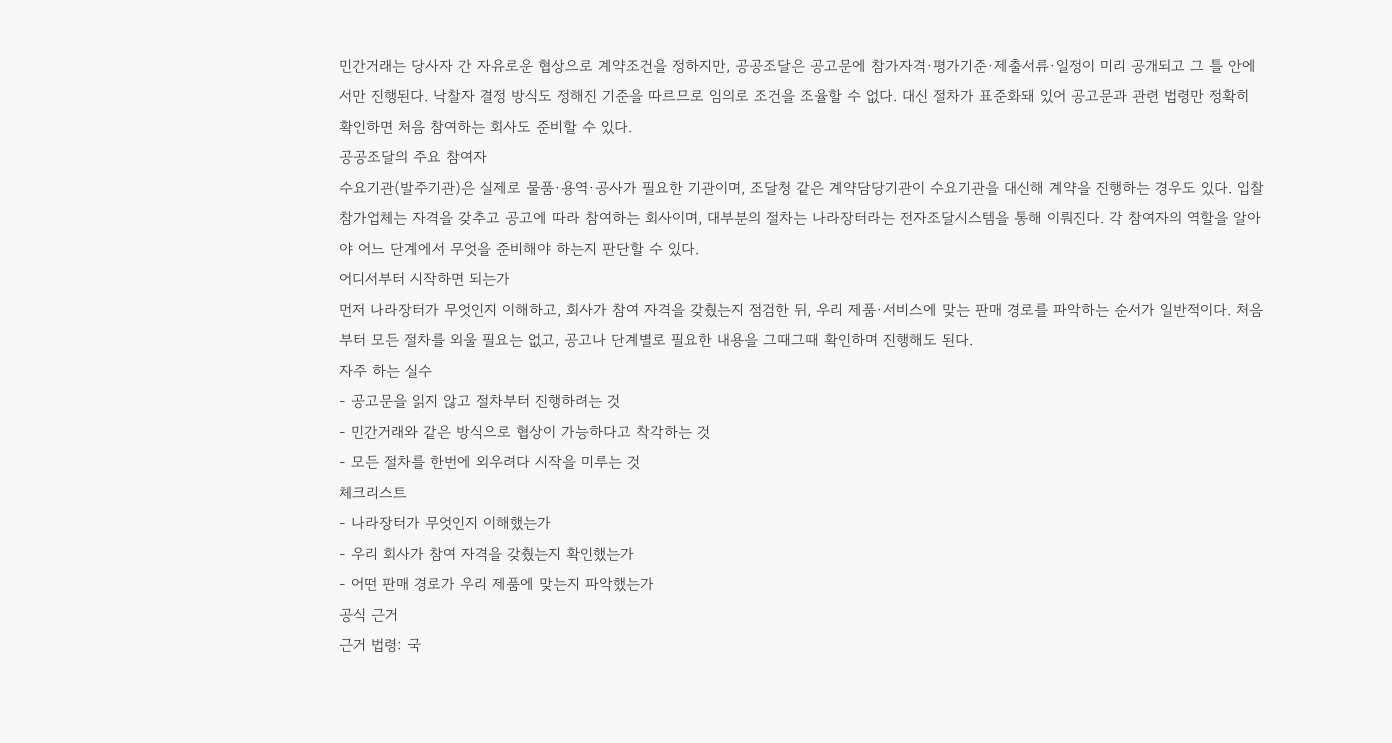민간거래는 당사자 간 자유로운 협상으로 계약조건을 정하지만, 공공조달은 공고문에 참가자격·평가기준·제출서류·일정이 미리 공개되고 그 틀 안에서만 진행된다. 낙찰자 결정 방식도 정해진 기준을 따르므로 임의로 조건을 조율할 수 없다. 대신 절차가 표준화돼 있어 공고문과 관련 법령만 정확히 확인하면 처음 참여하는 회사도 준비할 수 있다.
공공조달의 주요 참여자
수요기관(발주기관)은 실제로 물품·용역·공사가 필요한 기관이며, 조달청 같은 계약담당기관이 수요기관을 대신해 계약을 진행하는 경우도 있다. 입찰참가업체는 자격을 갖추고 공고에 따라 참여하는 회사이며, 대부분의 절차는 나라장터라는 전자조달시스템을 통해 이뤄진다. 각 참여자의 역할을 알아야 어느 단계에서 무엇을 준비해야 하는지 판단할 수 있다.
어디서부터 시작하면 되는가
먼저 나라장터가 무엇인지 이해하고, 회사가 참여 자격을 갖췄는지 점검한 뒤, 우리 제품·서비스에 맞는 판매 경로를 파악하는 순서가 일반적이다. 처음부터 모든 절차를 외울 필요는 없고, 공고나 단계별로 필요한 내용을 그때그때 확인하며 진행해도 된다.
자주 하는 실수
- 공고문을 읽지 않고 절차부터 진행하려는 것
- 민간거래와 같은 방식으로 협상이 가능하다고 착각하는 것
- 모든 절차를 한번에 외우려다 시작을 미루는 것
체크리스트
- 나라장터가 무엇인지 이해했는가
- 우리 회사가 참여 자격을 갖췄는지 확인했는가
- 어떤 판매 경로가 우리 제품에 맞는지 파악했는가
공식 근거
근거 법령: 국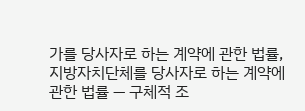가를 당사자로 하는 계약에 관한 법률, 지방자치단체를 당사자로 하는 계약에 관한 법률 — 구체적 조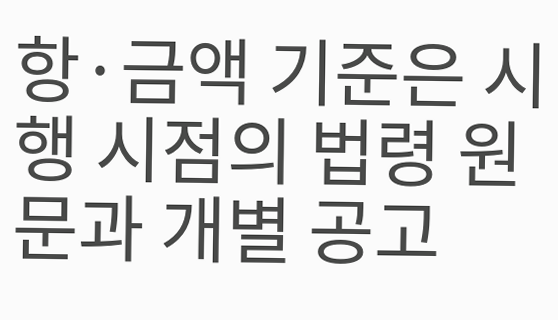항·금액 기준은 시행 시점의 법령 원문과 개별 공고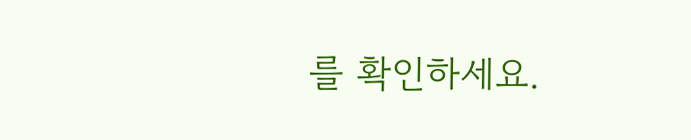를 확인하세요.